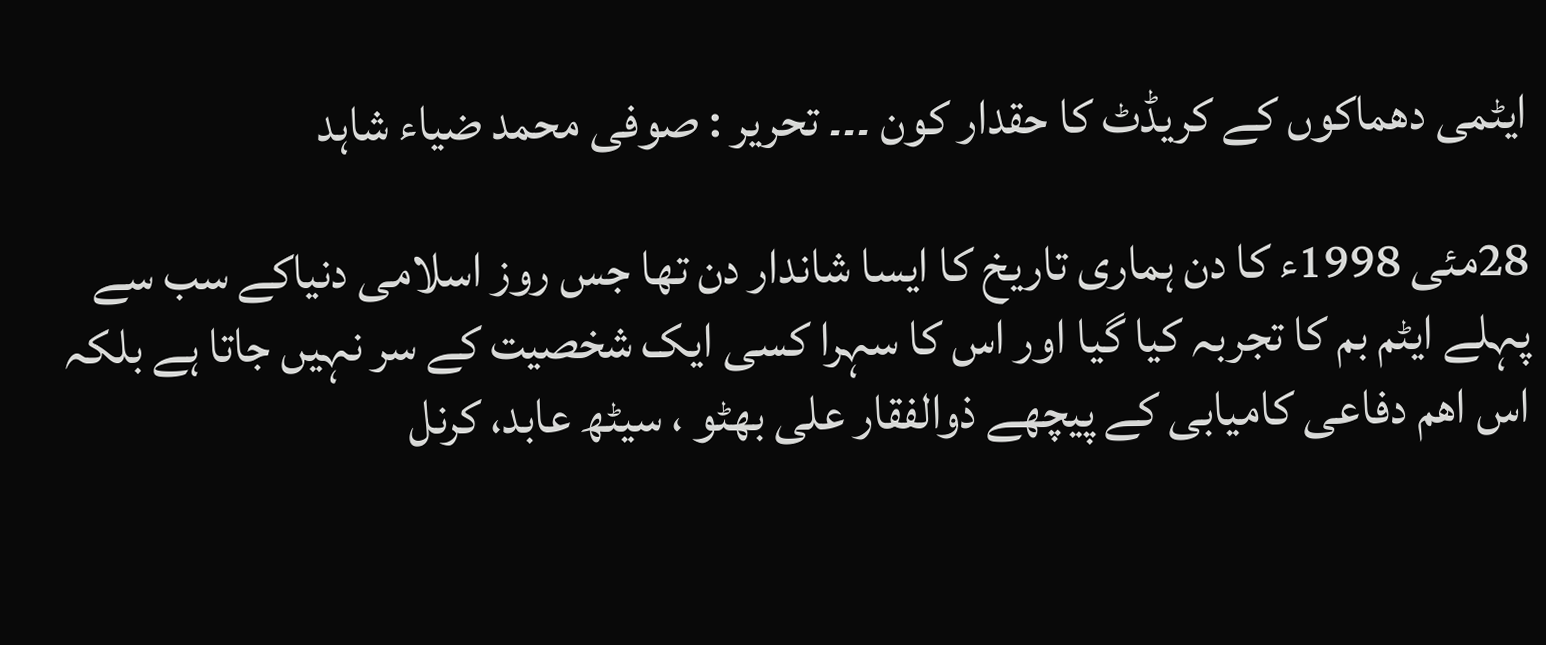ایٹمی دھماکوں کے کریڈٹ کا حقدار کون ۔۔۔ تحریر : صوفی محمد ضیاء شاہد

28مئی 1998ء کا دن ہماری تاریخ کا ایسا شاندار دن تھا جس روز اسلامی دنیاکے سب سے پہلے ایٹم بم کا تجربہ کیا گیا اور اس کا سہرا کسی ایک شخصیت کے سر نہیں جاتا ہے بلکہ اس اھم دفاعی کامیابی کے پیچھے ذوالفقار علی بھٹو ، سیٹھ عابد، کرنل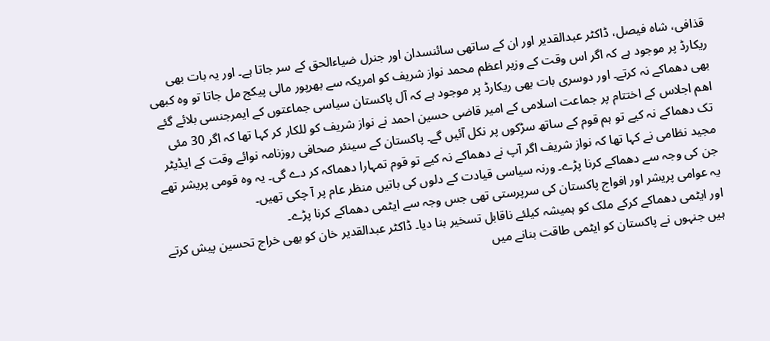قذافی، شاہ فیصل، ڈاکٹر عبدالقدیر اور ان کے ساتھی سائنسدان اور جنرل ضیاءالحق کے سر جاتا ہے۔ اور یہ بات بھی ریکارڈ پر موجود ہے کہ اگر اس وقت کے وزیر اعظم محمد نواز شریف کو امریکہ سے بھرپور مالی پیکج مل جاتا تو وہ کبھی بھی دھماکے نہ کرتے۔ اور دوسری بات بھی ریکارڈ پر موجود ہے کہ آل پاکستان سیاسی جماعتوں کے ایمرجنسی بلائے گئے اھم اجلاس کے اختتام پر جماعت اسلامی کے امیر قاضی حسین احمد نے نواز شریف کو للکار کر کہا تھا کہ اگر 30 مئی تک دھماکے نہ کیے تو ہم قوم کے ساتھ سڑکوں پر نکل آئیں گے۔ پاکستان کے سینئر صحافی روزنامہ نوائے وقت کے ایڈیٹر مجید نظامی نے کہا تھا کہ نواز شریف اگر آپ نے دھماکے نہ کیے تو قوم تمہارا دھماکہ کر دے گی۔ یہ وہ قومی پریشر تھے جن کی وجہ سے دھماکے کرنا پڑے۔ ورنہ سیاسی قیادت کے دلوں کی باتیں منظر عام پر آ چکی تھیں۔
یہ عوامی پریشر اور افواج پاکستان کی سرپرستی تھی جس وجہ سے ایٹمی دھماکے کرنا پڑے۔
اور ایٹمی دھماکے کرکے ملک کو ہمیشہ کیلئے ناقابل تسخیر بنا دیا۔ ڈاکٹر عبدالقدیر خان کو بھی خراج تحسین پیش کرتے ہیں جنہوں نے پاکستان کو ایٹمی طاقت بنانے میں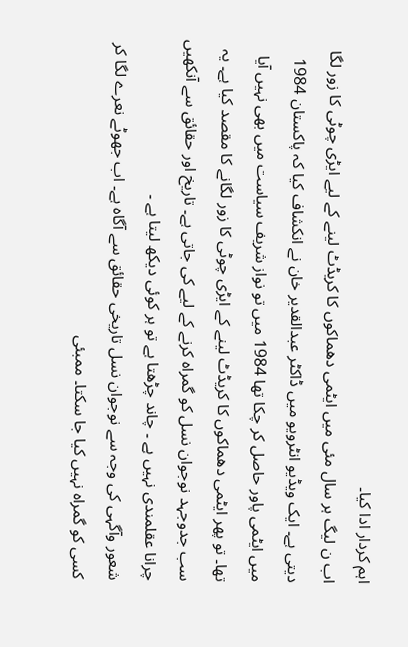اہم کردار ادا کیا۔
اب ن لیگ ہر سال مئی میں ایٹمی دھماکوں کا کریڈٹ لینے کے لیے ایڑی چوٹی کا زور لگا دیتی ہے۔ ایک ویڈیو انٹرویو میں ڈاکٹر عبدالقدیر خان نے انکشاف کیا کہ پاکستان 1984 میں ایٹمی پاور حاصل کر چکا تھا 1984 میں تو نواز شریف سیاست میں بھی نہیں آیا تھا۔ تو پھر ایٹمی دھماکوں کا کریڈٹ لینے کے ایڑی چوٹی کا زور لگانے کا مقصد کیا ہے۔ یہ سب جدوجہد نوجوان نسل کو گمراہ کرنے کے لیے کی جاتی ہے۔ تاریخ اور حقائق سے آنکھیں چرانا عقلمندی نہیں ہے ۔ چاند چڑھتا ہے تو ہر کوئی دیکھ لیتا ہے ۔
شعور وآگہی کی وجہ سے نوجوان نسل تاریخی حقائق سے آگاہ ہے۔ اب جھوٹے نعرے لگا کر کسی کو گمراہ نہیں کیا جا سکتا۔ ممبئی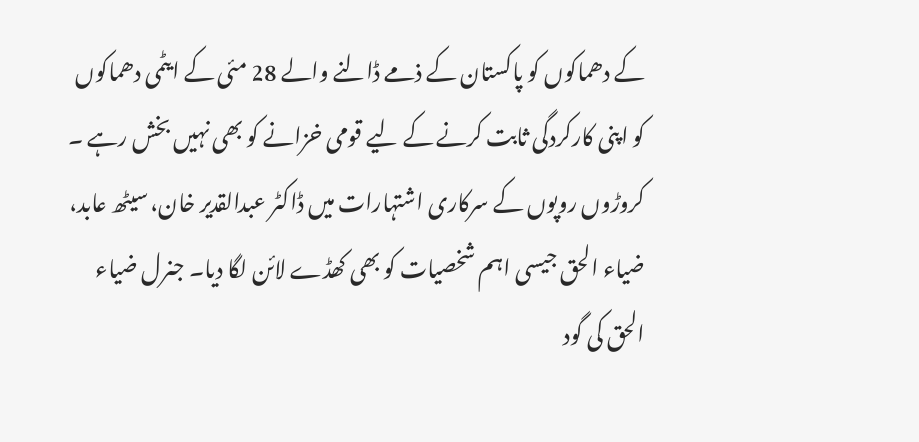کے دھماکوں کو پاکستان کے ذمے ڈالنے والے 28 مئی کے ایٹمی دھماکوں کو اپنی کارکردگی ثابت کرنے کے لیے قومی خزانے کو بھی نہیں بخش رہے ۔ کروڑوں روپوں کے سرکاری اشتہارات میں ڈاکٹر عبدالقدیر خان، سیٹھ عابد، ضیاء الحق جیسی اہم شخصیات کو بھی کھڈے لائن لگا دیا۔ جنرل ضیاء الحق کی گود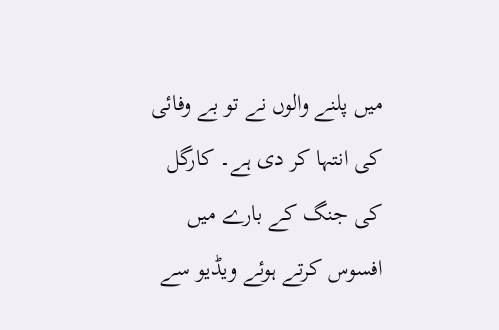میں پلنے والوں نے تو بے وفائی کی انتہا کر دی ہے۔ کارگل کی جنگ کے بارے میں افسوس کرتے ہوئے ویڈیو سے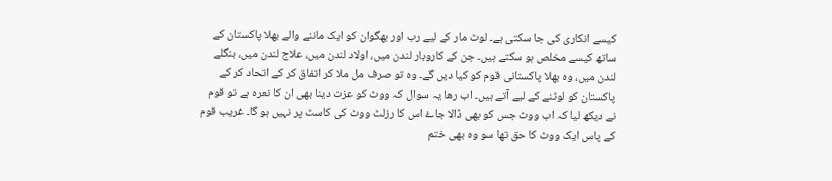کیسے انکاری کی جا سکتی ہے۔ لوٹ مار کے لیے رب اور بھگوان کو ایک ماننے والے بھلا پاکستان کے ساتھ کیسے مخلص ہو سکتے ہیں۔ جن کے کاروبار لندن میں، اولاد لندن میں، علاج لندن میں، بنگلے لندن میں، وہ بھلا پاکستانی قوم کو کیا دیں گے۔ وہ تو صرف مل ملا کر اتفاق کر کے اتحاد کر کے پاکستان کو لوٹنے کے لیے آتے ہیں۔ اب رھا یہ سوال کہ ووٹ کو عزت دینا بھی ان کا نعرہ ہے تو قوم نے دیکھ لیا کہ اب ووٹ جس کو بھی ڈالا جاۓ اس کا رزلٹ ووٹ کی کاسٹ پر نہیں ہو گا۔ غریب قوم کے پاس ایک ووٹ کا حق تھا سو وہ بھی ختم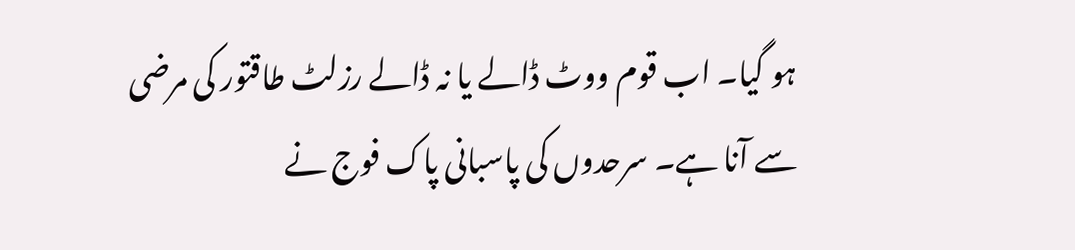ہو گیا۔ اب قوم ووٹ ڈالے یا نہ ڈالے رزلٹ طاقتور کی مرضی سے آنا ہے۔ سرحدوں کی پاسبانی پاک فوج نے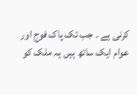کرنی ہے ۔ جب تک پاک فوج اور عوام ایک ساتھ ہیں یہ ملک کو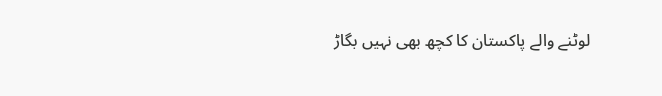لوٹنے والے پاکستان کا کچھ بھی نہیں بگاڑ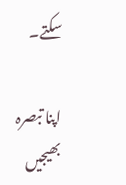سکتے۔

اپنا تبصرہ بھیجیں